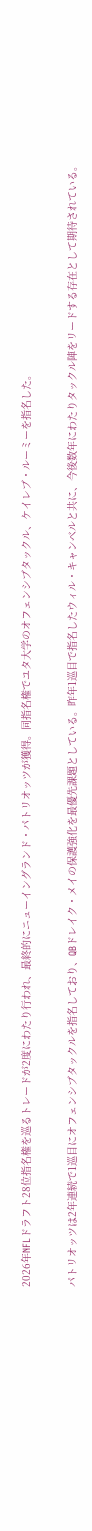2026年NFLドラフト28位指名権を巡るトレードが2度にわたり行われ、最終的にニューイングランド・パトリオッツが獲得。同指名権でユタ大学のオフェンシブタックル、ケイレブ・ルーミーを指名した。

パトリオッツは2年連続で1巡目にオフェンシブタックルを指名しており、QBドレイク・メイの保護強化を最優先課題としている。昨年1巡目で指名したウィル・キャンベルと共に、今後数年にわたりタックル陣をリードする存在として期待されている。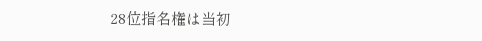28位指名権は当初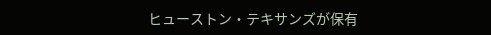ヒューストン・テキサンズが保有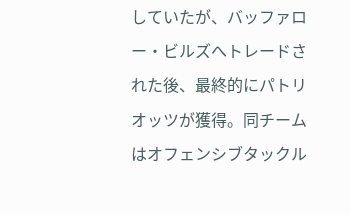していたが、バッファロー・ビルズへトレードされた後、最終的にパトリオッツが獲得。同チームはオフェンシブタックル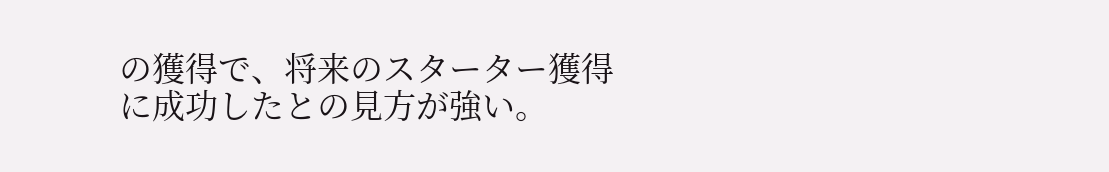の獲得で、将来のスターター獲得に成功したとの見方が強い。